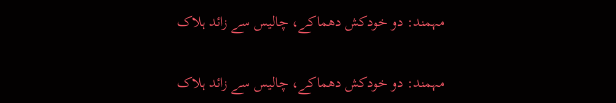مہمند: دو خودکش دھماکے، چالیس سے زائد ہلاک

مہمند: دو خودکش دھماکے، چالیس سے زائد ہلاک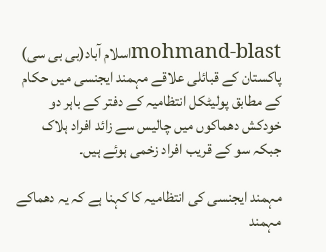mohmand-blastاسلام آباد(بى بى سى) پاکستان کے قبائلی علاقے مہمند ایجنسی میں حکام کے مطابق پولیٹکل انتظامیہ کے دفتر کے باہر دو خودکش دھماکوں میں چالیس سے زائد افراد ہلاک جبکہ سو کے قریب افراد زخمی ہوئے ہیں۔

مہمند ایجنسی کی انتظامیہ کا کہنا ہے کہ یہ دھماکے مہمند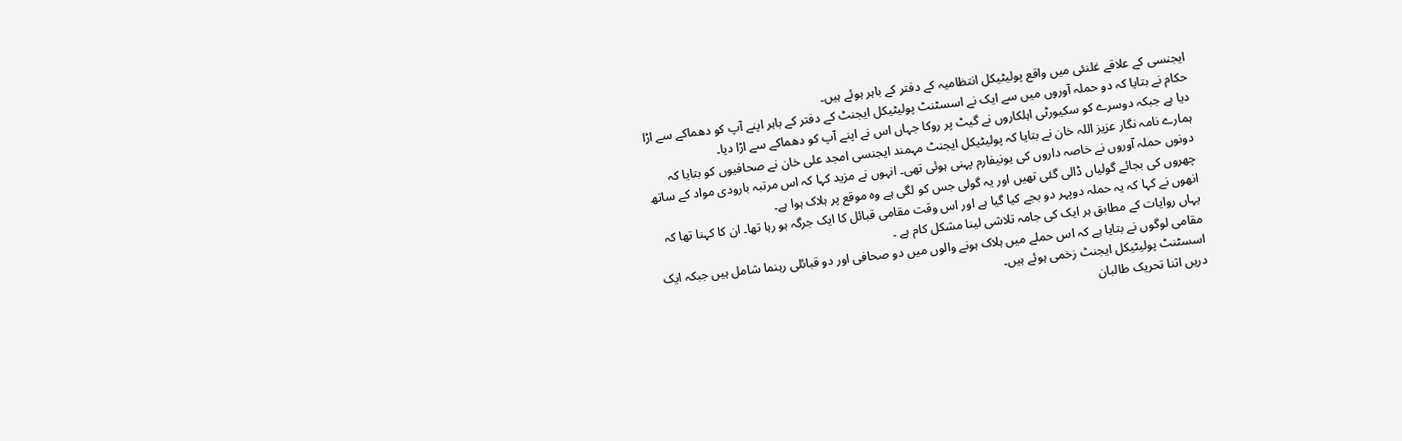ایجنسی کے علاقے غلنئی میں واقع پولیٹیکل انتظامیہ کے دفتر کے باہر ہوئے ہیں۔
حکام نے بتایا کہ دو حملہ آوروں میں سے ایک نے اسسٹنٹ پولیٹیکل ایجنٹ کے دفتر کے باہر اپنے آپ کو دھماکے سے اڑا دیا ہے جبکہ دوسرے کو سکیورٹی اہلکاروں نے گیٹ پر روکا جہاں اس نے اپنے آپ کو دھماکے سے اڑا دیا۔
ہمارے نامہ نگار عزیز اللہ خان نے بتایا کہ پولیٹیکل ایجنٹ مہمند ایجنسی امجد علی خان نے صحافیوں کو بتایا کہ دونوں حملہ آوروں نے خاصہ داروں کی یونیفارم پہنی ہوئی تھی۔ انہوں نے مزید کہا کہ اس مرتبہ بارودی مواد کے ساتھ چھروں کی بجائے گولیاں ڈالی گئی تھیں اور یہ گولی جس کو لگی ہے وہ موقع پر ہلاک ہوا ہے۔
انھوں نے کہا کہ یہ حملہ دوپہر دو بجے کیا گیا ہے اور اس وقت مقامی قبائل کا ایک جرگہ ہو رہا تھا۔ ان کا کہنا تھا کہ یہاں روایات کے مطابق ہر ایک کی جامہ تلاشی لینا مشکل کام ہے ۔
مقامی لوگوں نے بتایا ہے کہ اس حملے میں ہلاک ہونے والوں میں دو صحافی اور دو قبائلی رہنما شامل ہیں جبکہ ایک اسسٹنٹ پولیٹیکل ایجنٹ زخمی ہوئے ہیں۔
دریں اثنا تحریک طالبان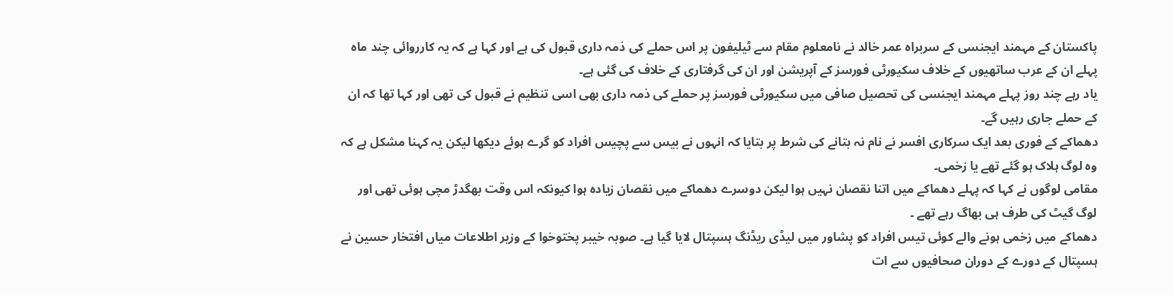پاکستان کے مہمند ایجنسی کے سربراہ عمر خالد نے نامعلوم مقام سے ٹیلیفون پر اس حملے کی ذمہ داری قبول کی ہے اور کہا ہے کہ یہ کارروائی چند ماہ پہلے ان کے عرب ساتھیوں کے خلاف سکیورٹی فورسز کے آپریشن اور ان کی گرفتاری کے خلاف کی گئی ہے۔
یاد رہے چند روز پہلے مہمند ایجنسی کی تحصیل صافی میں سکیورٹی فورسز پر حملے کی ذمہ داری بھی اسی تنظیم نے قبول کی تھی اور کہا تھا کہ ان کے حملے جاری رہیں گے۔
دھماکے کے فوری بعد ایک سرکاری افسر نے نام نہ بتانے کی شرط پر بتایا کہ انہوں نے بیس سے پچیس افراد کو گرے ہوئے دیکھا لیکن یہ کہنا مشکل ہے کہ وہ لوگ ہلاک ہو گئے تھے یا زخمی۔
مقامی لوگوں نے کہا کہ پہلے دھماکے میں اتنا نقصان نہیں ہوا لیکن دوسرے دھماکے میں نقصان زیادہ ہوا کیونکہ اس وقت بھگدڑ مچی ہوئی تھی اور لوگ گیٹ کی طرف ہی بھاگ رہے تھے ۔
دھماکے میں زخمی ہونے والے کوئی تیس افراد کو پشاور میں لیڈی ریڈنگ ہسپتال لایا گیا ہے۔ صوبہ خیبر پختوخوا کے وزیر اطلاعات میاں افتخار حسین نے ہسپتال کے دورے کے دوران صحافیوں سے ات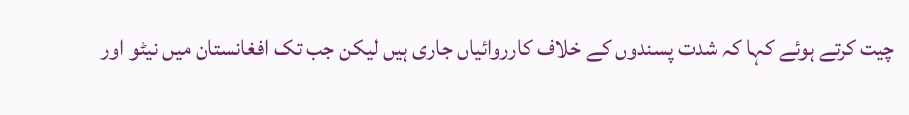چیت کرتے ہوئے کہا کہ شدت پسندوں کے خلاف کارروائیاں جاری ہیں لیکن جب تک افغانستان میں نیٹو اور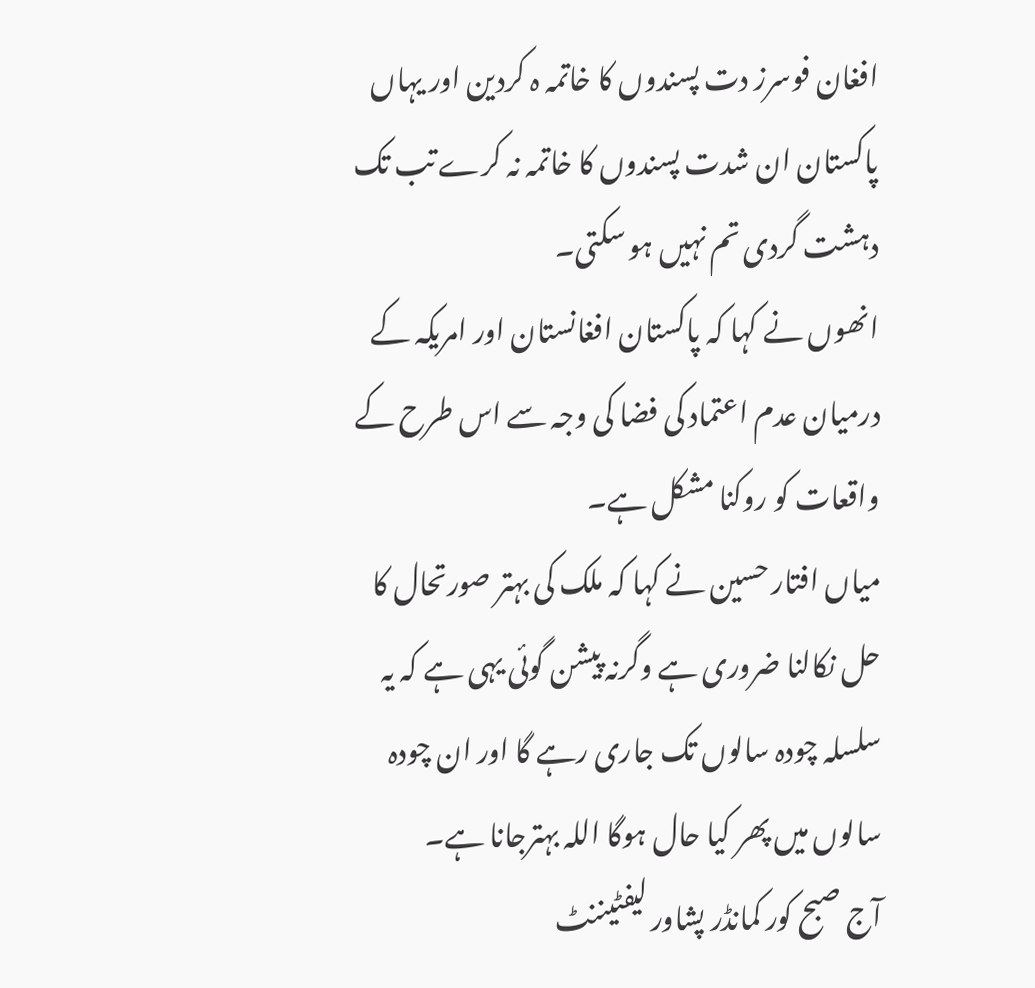افغان فوسرز دت پسندوں کا خاتمہ ہ کردین اور یہاں پاکستان ان شدت پسندوں کا خاتمہ نہ کرے تب تک دہشت گردی تم نہیں ہو سکتی۔
انھوں نے کہا کہ پاکستان افغانستان اور امریکہ کے درمیان عدم اعتماد کی فضا کی وجہ سے اس طرح کے واقعات کو روکنا مشکل ہے۔
میاں افتار حسین نے کہا کہ ملک کی بہتر صورتحال کا حل نکالنا ضروری ہے وگرنہ پیشن گوئی یہی ہے کہ یہ سلسلہ چودہ سالوں تک جاری رہے گا اور ان چودہ سالوں میں پھر کیا حال ہوگا اللہ بہترجانا ہے۔
آج صبح کور کمانڈر پشاور لیفٹیننٹ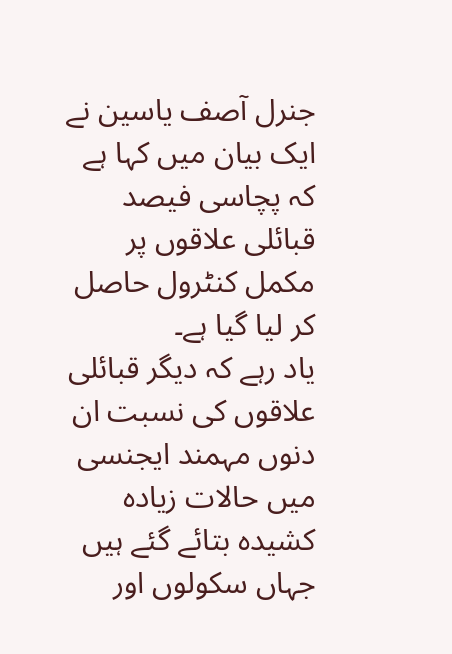جنرل آصف یاسین نے ایک بیان میں کہا ہے کہ پچاسی فیصد قبائلی علاقوں پر مکمل کنٹرول حاصل کر لیا گیا ہے۔
یاد رہے کہ دیگر قبائلی علاقوں کی نسبت ان دنوں مہمند ایجنسی میں حالات زیادہ کشیدہ بتائے گئے ہیں جہاں سکولوں اور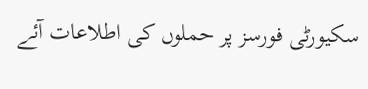سکیورٹی فورسز پر حملوں کی اطلاعات آئے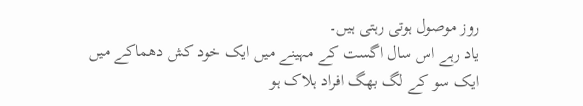روز موصول ہوتی رہتی ہیں۔
یاد رہے اس سال اگست کے مہینے میں ایک خود کش دھماکے میں ایک سو کے لگ بھگ افراد ہلاک ہو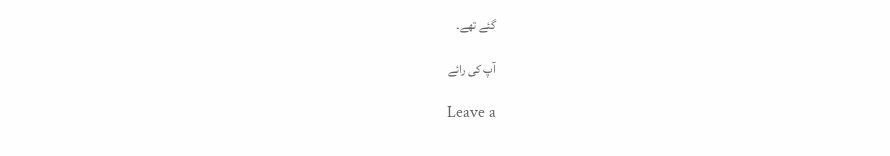گئے تھے۔

آپ کی رائے

Leave a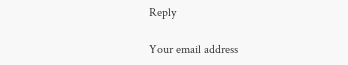Reply

Your email address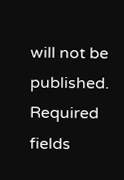will not be published. Required fields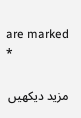are marked *

مزید دیکهیں